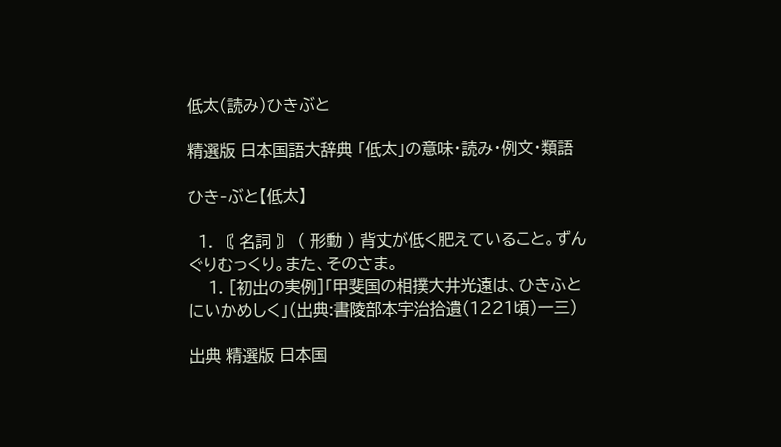低太(読み)ひきぶと

精選版 日本国語大辞典 「低太」の意味・読み・例文・類語

ひき‐ぶと【低太】

  1. 〘 名詞 〙 ( 形動 ) 背丈が低く肥えていること。ずんぐりむっくり。また、そのさま。
    1. [初出の実例]「甲斐国の相撲大井光遠は、ひきふとにいかめしく」(出典:書陵部本宇治拾遺(1221頃)一三)

出典 精選版 日本国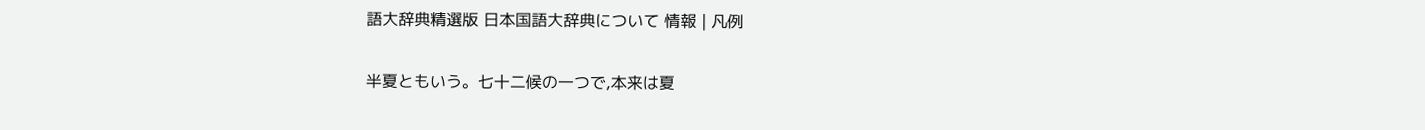語大辞典精選版 日本国語大辞典について 情報 | 凡例

半夏ともいう。七十二候の一つで,本来は夏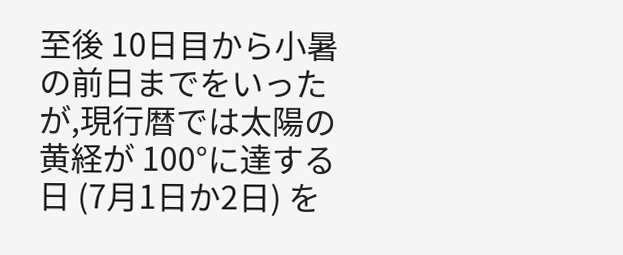至後 10日目から小暑の前日までをいったが,現行暦では太陽の黄経が 100°に達する日 (7月1日か2日) を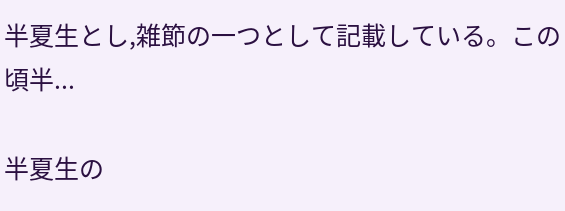半夏生とし,雑節の一つとして記載している。この頃半...

半夏生の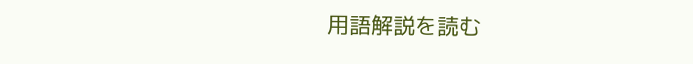用語解説を読む